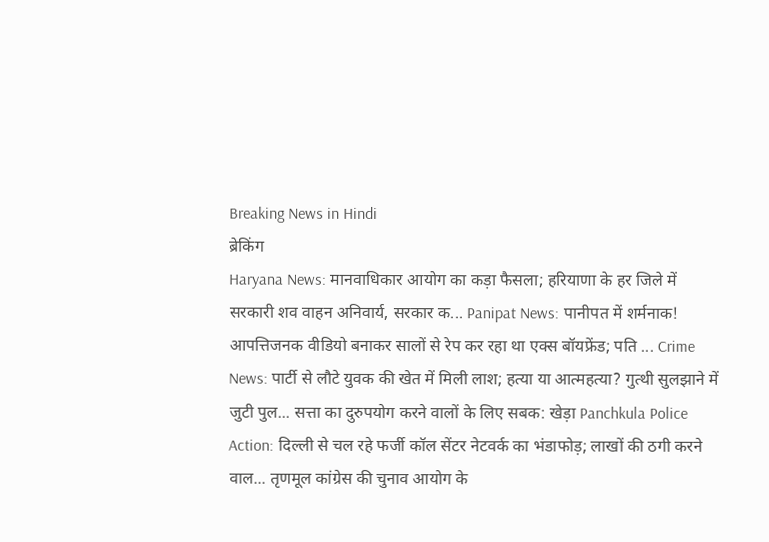Breaking News in Hindi
ब्रेकिंग
Haryana News: मानवाधिकार आयोग का कड़ा फैसला; हरियाणा के हर जिले में सरकारी शव वाहन अनिवार्य, सरकार क... Panipat News: पानीपत में शर्मनाक! आपत्तिजनक वीडियो बनाकर सालों से रेप कर रहा था एक्स बॉयफ्रेंड; पति ... Crime News: पार्टी से लौटे युवक की खेत में मिली लाश; हत्या या आत्महत्या? गुत्थी सुलझाने में जुटी पुल... सत्ता का दुरुपयोग करने वालों के लिए सबक: खेड़ा Panchkula Police Action: दिल्ली से चल रहे फर्जी कॉल सेंटर नेटवर्क का भंडाफोड़; लाखों की ठगी करने वाल... तृणमूल कांग्रेस की चुनाव आयोग के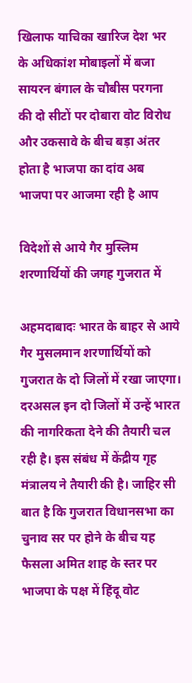खिलाफ याचिका खारिज देश भर के अधिकांश मोबाइलों में बजा सायरन बंगाल के चौबीस परगना की दो सीटों पर दोबारा वोट विरोध और उकसावे के बीच बड़ा अंतर होता है भाजपा का दांव अब भाजपा पर आजमा रही है आप

विदेशों से आये गैर मुस्लिम शरणार्थियों की जगह गुजरात में

अहमदाबादः भारत के बाहर से आये गैर मुसलमान शरणार्थियों को गुजरात के दो जिलों में रखा जाएगा। दरअसल इन दो जिलों में उन्हें भारत की नागरिकता देने की तैयारी चल रही है। इस संबंध में केंद्रीय गृह मंत्रालय ने तैयारी की है। जाहिर सी बात है कि गुजरात विधानसभा का चुनाव सर पर होने के बीच यह फैसला अमित शाह के स्तर पर भाजपा के पक्ष में हिंदू वोट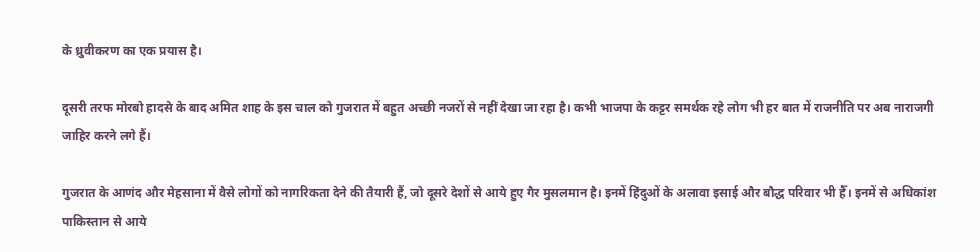के ध्रुवीकरण का एक प्रयास है।

दूसरी तरफ मोरबो हादसे के बाद अमित शाह के इस चाल को गुजरात में बहुत अच्छी नजरों से नहीं देखा जा रहा है। कभी भाजपा के कट्टर समर्थक रहे लोग भी हर बात में राजनीति पर अब नाराजगी जाहिर करने लगे हैं।

गुजरात के आणंद और मेहसाना में वैसे लोगों को नागरिकता देने की तैयारी हैं, जो दूसरे देशों से आये हुए गैर मुसलमान है। इनमें हिंदुओं के अलावा इसाई और बौद्ध परिवार भी हैँ। इनमें से अधिकांश पाकिस्तान से आये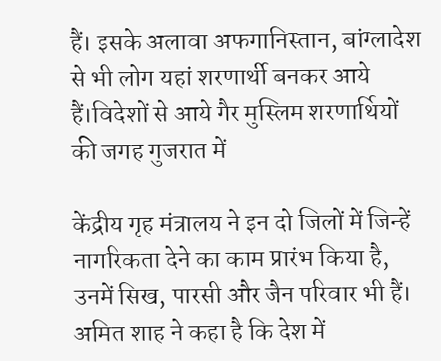हैं। इसके अलावा अफगानिस्तान, बांग्लादेश से भी लोग यहां शरणार्थी बनकर आये हैं।विदेशों से आये गैर मुस्लिम शरणार्थियों की जगह गुजरात में

केंद्रीय गृह मंत्रालय ने इन दो जिलों में जिन्हें नागरिकता देने का काम प्रारंभ किया है, उनमें सिख, पारसी और जैन परिवार भी हैं। अमित शाह ने कहा है कि देश में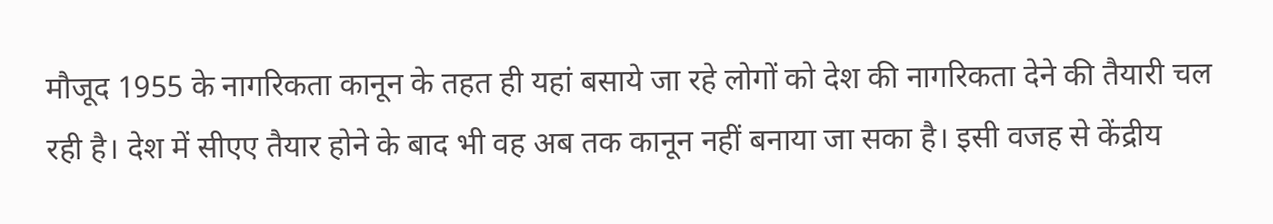मौजूद 1955 के नागरिकता कानून के तहत ही यहां बसाये जा रहे लोगों को देश की नागरिकता देने की तैयारी चल रही है। देश में सीएए तैयार होने के बाद भी वह अब तक कानून नहीं बनाया जा सका है। इसी वजह से केंद्रीय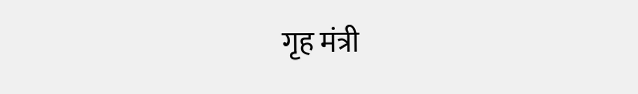गृह मंत्री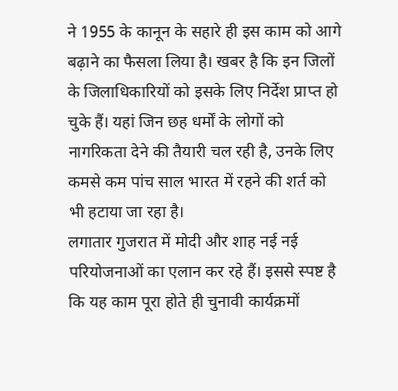ने 1955 के कानून के सहारे ही इस काम को आगे बढ़ाने का फैसला लिया है। खबर है कि इन जिलों के जिलाधिकारियों को इसके लिए निर्देश प्राप्त हो चुके हैं। यहां जिन छह धर्मों के लोगों को नागरिकता देने की तैयारी चल रही है, उनके लिए कमसे कम पांच साल भारत में रहने की शर्त को भी हटाया जा रहा है।
लगातार गुजरात में मोदी और शाह नई नई परियोजनाओं का एलान कर रहे हैं। इससे स्पष्ट है कि यह काम पूरा होते ही चुनावी कार्यक्रमों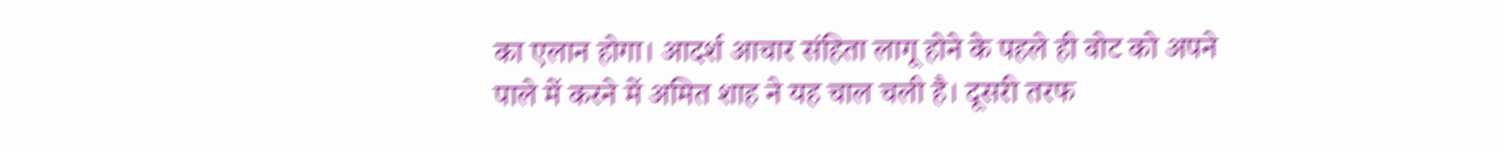का एलान होगा। आदर्श आचार संहिता लागू होने के पहले ही वोट को अपने पाले में करने में अमित शाह ने यह चाल चली है। दूसरी तरफ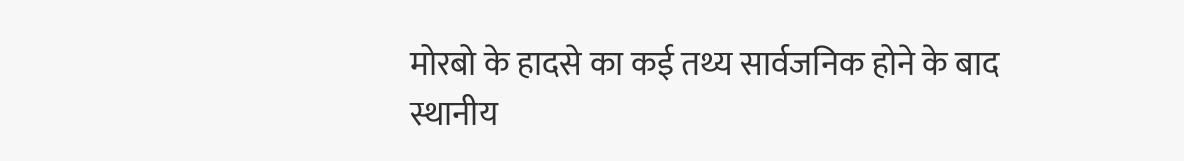मोरबो के हादसे का कई तथ्य सार्वजनिक होने के बाद स्थानीय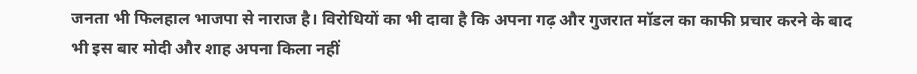जनता भी फिलहाल भाजपा से नाराज है। विरोधियों का भी दावा है कि अपना गढ़ और गुजरात मॉडल का काफी प्रचार करने के बाद भी इस बार मोदी और शाह अपना किला नहीं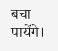बचा पायेंगे।